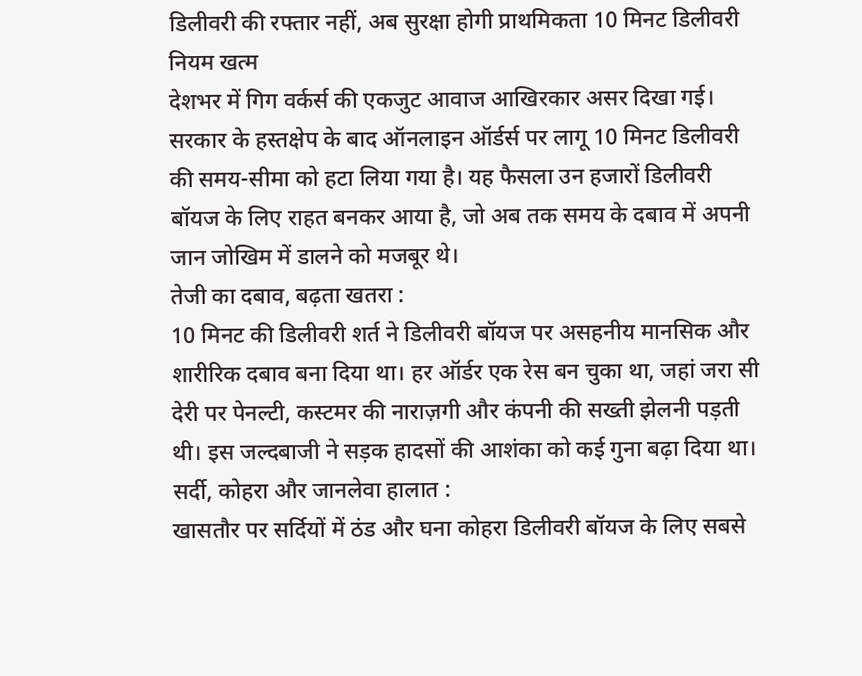डिलीवरी की रफ्तार नहीं, अब सुरक्षा होगी प्राथमिकता 10 मिनट डिलीवरी नियम खत्म
देशभर में गिग वर्कर्स की एकजुट आवाज आखिरकार असर दिखा गई। सरकार के हस्तक्षेप के बाद ऑनलाइन ऑर्डर्स पर लागू 10 मिनट डिलीवरी की समय-सीमा को हटा लिया गया है। यह फैसला उन हजारों डिलीवरी बॉयज के लिए राहत बनकर आया है, जो अब तक समय के दबाव में अपनी जान जोखिम में डालने को मजबूर थे।
तेजी का दबाव, बढ़ता खतरा :
10 मिनट की डिलीवरी शर्त ने डिलीवरी बॉयज पर असहनीय मानसिक और शारीरिक दबाव बना दिया था। हर ऑर्डर एक रेस बन चुका था, जहां जरा सी देरी पर पेनल्टी, कस्टमर की नाराज़गी और कंपनी की सख्ती झेलनी पड़ती थी। इस जल्दबाजी ने सड़क हादसों की आशंका को कई गुना बढ़ा दिया था।
सर्दी, कोहरा और जानलेवा हालात :
खासतौर पर सर्दियों में ठंड और घना कोहरा डिलीवरी बॉयज के लिए सबसे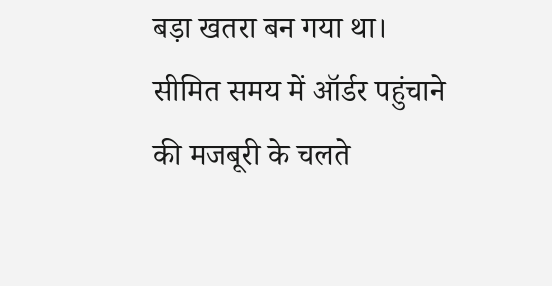बड़ा खतरा बन गया था। सीमित समय में ऑर्डर पहुंचाने की मजबूरी के चलते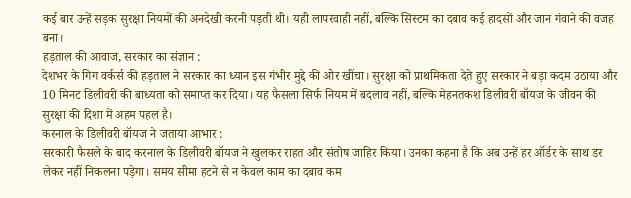कई बार उन्हें सड़क सुरक्षा नियमों की अनदेखी करनी पड़ती थी। यही लापरवाही नहीं, बल्कि सिस्टम का दबाव कई हादसों और जान गंवाने की वजह बना।
हड़ताल की आवाज, सरकार का संज्ञान :
देशभर के गिग वर्कर्स की हड़ताल ने सरकार का ध्यान इस गंभीर मुद्दे की ओर खींचा। सुरक्षा को प्राथमिकता देते हुए सरकार ने बड़ा कदम उठाया और 10 मिनट डिलीवरी की बाध्यता को समाप्त कर दिया। यह फैसला सिर्फ नियम में बदलाव नहीं, बल्कि मेहनतकश डिलीवरी बॉयज के जीवन की सुरक्षा की दिशा में अहम पहल है।
करनाल के डिलीवरी बॉयज ने जताया आभार :
सरकारी फैसले के बाद करनाल के डिलीवरी बॉयज ने खुलकर राहत और संतोष जाहिर किया। उनका कहना है कि अब उन्हें हर ऑर्डर के साथ डर लेकर नहीं निकलना पड़ेगा। समय सीमा हटने से न केवल काम का दबाव कम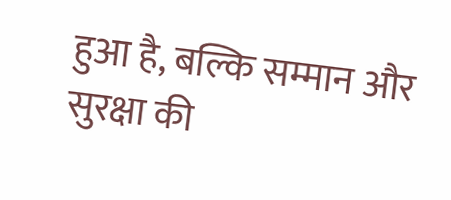हुआ है, बल्कि सम्मान और सुरक्षा की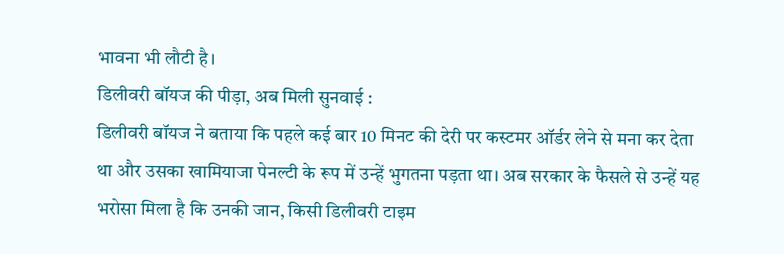भावना भी लौटी है।
डिलीवरी बॉयज की पीड़ा, अब मिली सुनवाई :
डिलीवरी बॉयज ने बताया कि पहले कई बार 10 मिनट की देरी पर कस्टमर ऑर्डर लेने से मना कर देता था और उसका खामियाजा पेनल्टी के रूप में उन्हें भुगतना पड़ता था। अब सरकार के फैसले से उन्हें यह भरोसा मिला है कि उनकी जान, किसी डिलीवरी टाइम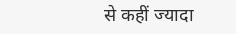से कहीं ज्यादा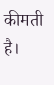कीमती है।